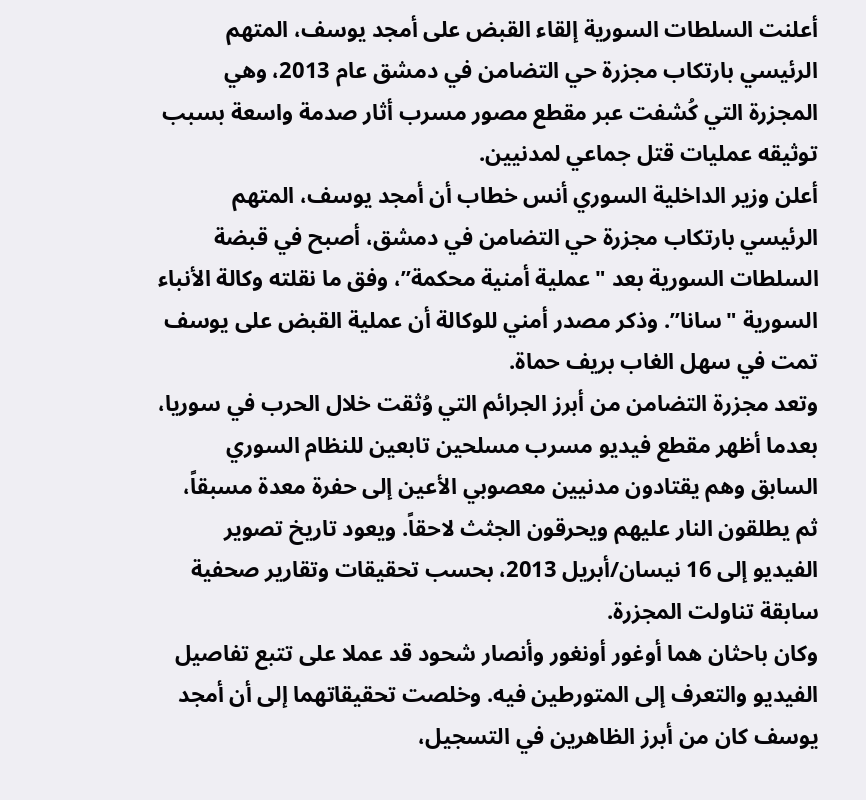أعلنت السلطات السورية إلقاء القبض على أمجد يوسف، المتهم الرئيسي بارتكاب مجزرة حي التضامن في دمشق عام 2013، وهي المجزرة التي كُشفت عبر مقطع مصور مسرب أثار صدمة واسعة بسبب توثيقه عمليات قتل جماعي لمدنيين.
أعلن وزير الداخلية السوري أنس خطاب أن أمجد يوسف، المتهم الرئيسي بارتكاب مجزرة حي التضامن في دمشق، أصبح في قبضة السلطات السورية بعد "عملية أمنية محكمة”، وفق ما نقلته وكالة الأنباء السورية "سانا”. وذكر مصدر أمني للوكالة أن عملية القبض على يوسف تمت في سهل الغاب بريف حماة.
وتعد مجزرة التضامن من أبرز الجرائم التي وُثقت خلال الحرب في سوريا، بعدما أظهر مقطع فيديو مسرب مسلحين تابعين للنظام السوري السابق وهم يقتادون مدنيين معصوبي الأعين إلى حفرة معدة مسبقاً، ثم يطلقون النار عليهم ويحرقون الجثث لاحقاً. ويعود تاريخ تصوير الفيديو إلى 16 نيسان/أبريل 2013، بحسب تحقيقات وتقارير صحفية سابقة تناولت المجزرة.
وكان باحثان هما أوغور أونغور وأنصار شحود قد عملا على تتبع تفاصيل الفيديو والتعرف إلى المتورطين فيه. وخلصت تحقيقاتهما إلى أن أمجد يوسف كان من أبرز الظاهرين في التسجيل،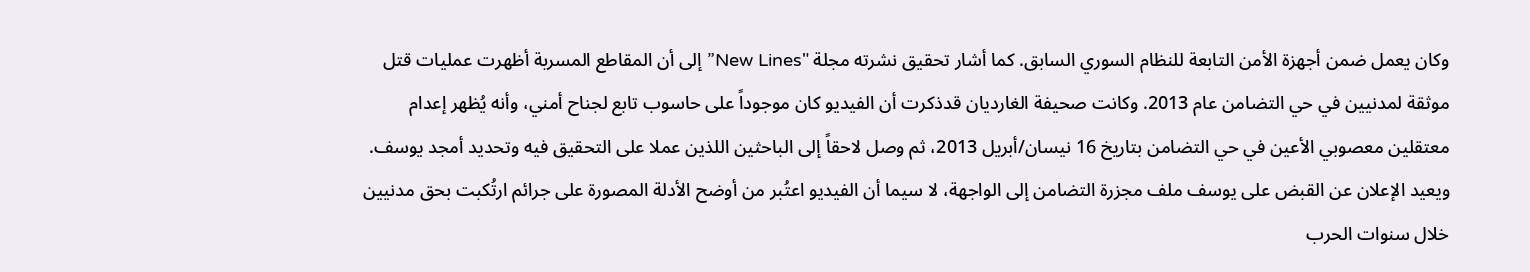وكان يعمل ضمن أجهزة الأمن التابعة للنظام السوري السابق. كما أشار تحقيق نشرته مجلة "New Lines” إلى أن المقاطع المسربة أظهرت عمليات قتل موثقة لمدنيين في حي التضامن عام 2013. وكانت صحيفة الغارديان قدذكرت أن الفيديو كان موجوداً على حاسوب تابع لجناح أمني، وأنه يُظهر إعدام معتقلين معصوبي الأعين في حي التضامن بتاريخ 16 نيسان/أبريل 2013، ثم وصل لاحقاً إلى الباحثين اللذين عملا على التحقيق فيه وتحديد أمجد يوسف.
ويعيد الإعلان عن القبض على يوسف ملف مجزرة التضامن إلى الواجهة، لا سيما أن الفيديو اعتُبر من أوضح الأدلة المصورة على جرائم ارتُكبت بحق مدنيين خلال سنوات الحرب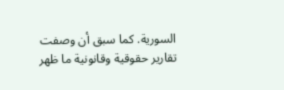السورية. كما سبق أن وصفت تقارير حقوقية وقانونية ما ظهر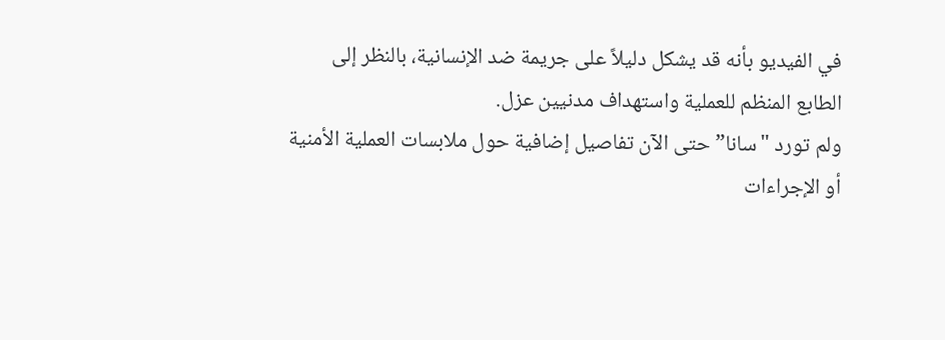في الفيديو بأنه قد يشكل دليلاً على جريمة ضد الإنسانية، بالنظر إلى الطابع المنظم للعملية واستهداف مدنيين عزل.
ولم تورد "سانا” حتى الآن تفاصيل إضافية حول ملابسات العملية الأمنية أو الإجراءات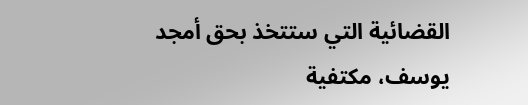القضائية التي ستتخذ بحق أمجد يوسف، مكتفية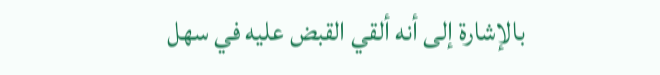بالإشارة إلى أنه ألقي القبض عليه في سهل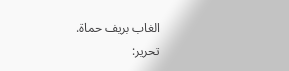الغاب بريف حماة.
تحرير: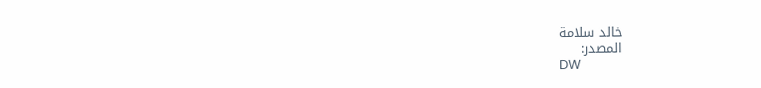خالد سلامة
المصدر:
DW